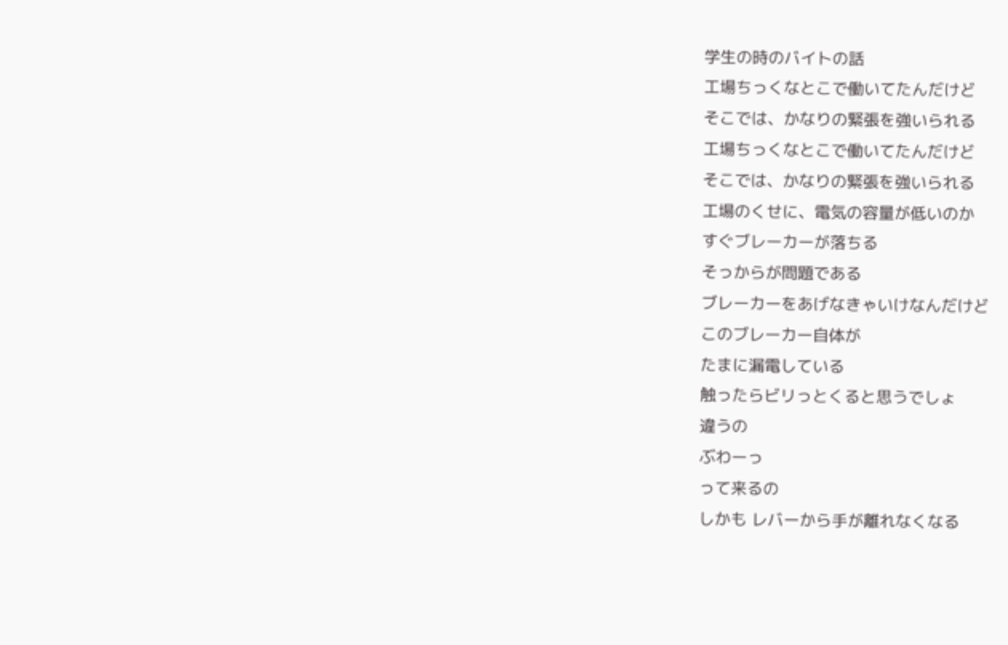学生の時のバイトの話
工場ちっくなとこで働いてたんだけど
そこでは、かなりの緊張を強いられる
工場ちっくなとこで働いてたんだけど
そこでは、かなりの緊張を強いられる
工場のくせに、電気の容量が低いのか
すぐブレーカーが落ちる
そっからが問題である
ブレーカーをあげなきゃいけなんだけど
このブレーカー自体が
たまに漏電している
触ったらビリっとくると思うでしょ
違うの
ぶわーっ
って来るの
しかも レバーから手が離れなくなる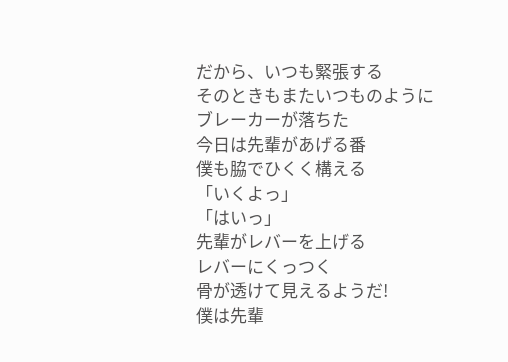だから、いつも緊張する
そのときもまたいつものように
ブレーカーが落ちた
今日は先輩があげる番
僕も脇でひくく構える
「いくよっ」
「はいっ」
先輩がレバーを上げる
レバーにくっつく
骨が透けて見えるようだ!
僕は先輩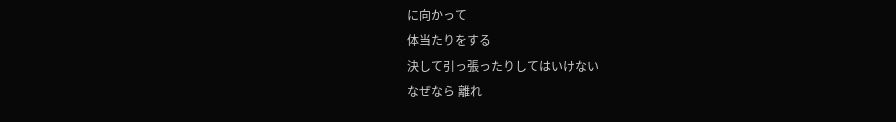に向かって
体当たりをする
決して引っ張ったりしてはいけない
なぜなら 離れ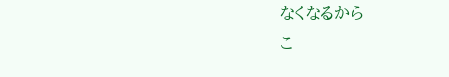なくなるから
こ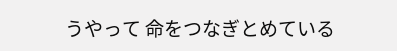うやって 命をつなぎとめている